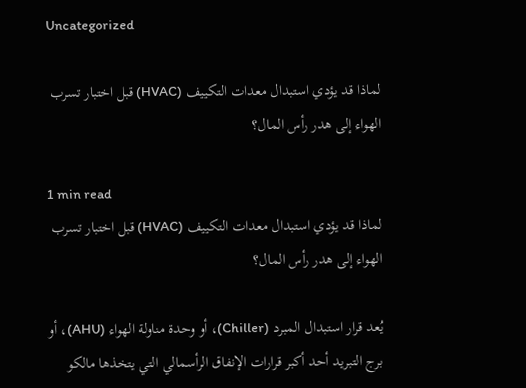Uncategorized

لماذا قد يؤدي استبدال معدات التكييف (HVAC) قبل اختبار تسرب الهواء إلى هدر رأس المال؟

1 min read
لماذا قد يؤدي استبدال معدات التكييف (HVAC) قبل اختبار تسرب الهواء إلى هدر رأس المال؟

يُعد قرار استبدال المبرد (Chiller)، أو وحدة مناولة الهواء (AHU)، أو برج التبريد أحد أكبر قرارات الإنفاق الرأسمالي التي يتخذها مالكو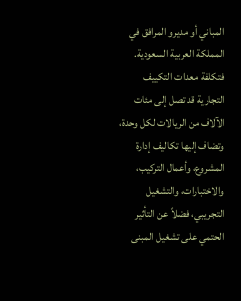المباني أو مديرو المرافق في المملكة العربية السعودية. فتكلفة معدات التكييف التجارية قد تصل إلى مئات الآلاف من الريالات لكل وحدة، وتضاف إليها تكاليف إدارة المشروع، وأعمال التركيب، والاختبارات، والتشغيل التجريبي، فضلاً عن التأثير الحتمي على تشغيل المبنى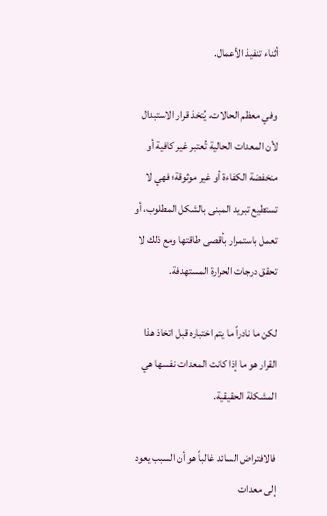أثناء تنفيذ الأعمال.

وفي معظم الحالات، يُتخذ قرار الاستبدال لأن المعدات الحالية تُعتبر غير كافية أو منخفضة الكفاءة أو غير موثوقة؛ فهي لا تستطيع تبريد المبنى بالشكل المطلوب، أو تعمل باستمرار بأقصى طاقتها ومع ذلك لا تحقق درجات الحرارة المستهدفة.

لكن ما نادراً ما يتم اختباره قبل اتخاذ هذا القرار هو ما إذا كانت المعدات نفسها هي المشكلة الحقيقية.

فالافتراض السائد غالباً هو أن السبب يعود إلى معدات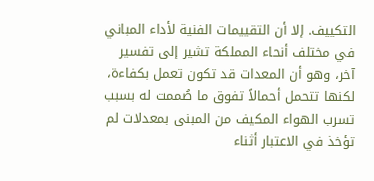التكييف. إلا أن التقييمات الفنية لأداء المباني في مختلف أنحاء المملكة تشير إلى تفسير آخر، وهو أن المعدات قد تكون تعمل بكفاءة، لكنها تتحمل أحمالاً تفوق ما صُممت له بسبب تسرب الهواء المكيف من المبنى بمعدلات لم تؤخذ في الاعتبار أثناء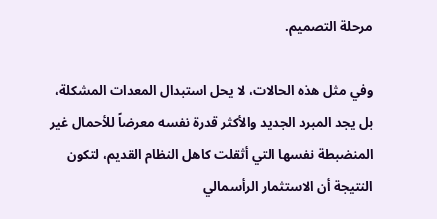مرحلة التصميم.

وفي مثل هذه الحالات، لا يحل استبدال المعدات المشكلة، بل يجد المبرد الجديد والأكثر قدرة نفسه معرضاً للأحمال غير المنضبطة نفسها التي أثقلت كاهل النظام القديم، لتكون النتيجة أن الاستثمار الرأسمالي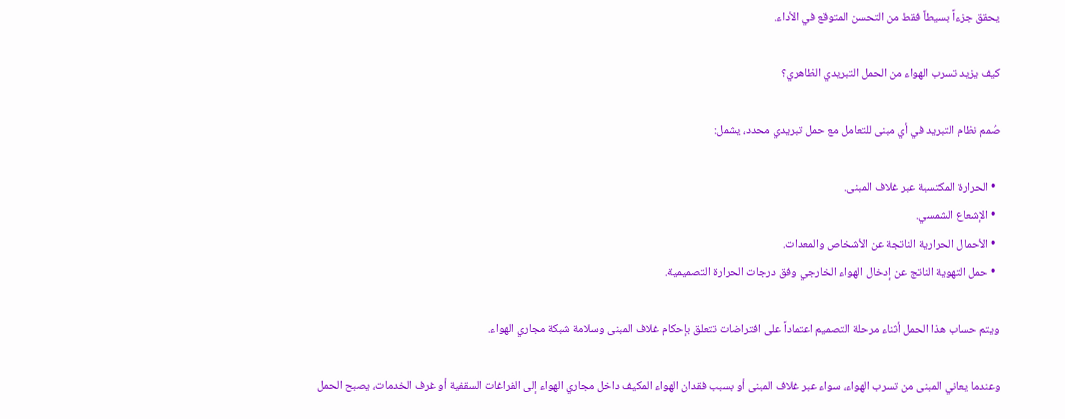يحقق جزءاً بسيطاً فقط من التحسن المتوقع في الأداء.

كيف يزيد تسرب الهواء من الحمل التبريدي الظاهري؟

صُمم نظام التبريد في أي مبنى للتعامل مع حمل تبريدي محدد، يشمل:

  • الحرارة المكتسبة عبر غلاف المبنى.
  • الإشعاع الشمسي.
  • الأحمال الحرارية الناتجة عن الأشخاص والمعدات.
  • حمل التهوية الناتج عن إدخال الهواء الخارجي وفق درجات الحرارة التصميمية.

ويتم حساب هذا الحمل أثناء مرحلة التصميم اعتماداً على افتراضات تتعلق بإحكام غلاف المبنى وسلامة شبكة مجاري الهواء.

وعندما يعاني المبنى من تسرب الهواء، سواء عبر غلاف المبنى أو بسبب فقدان الهواء المكيف داخل مجاري الهواء إلى الفراغات السقفية أو غرف الخدمات، يصبح الحمل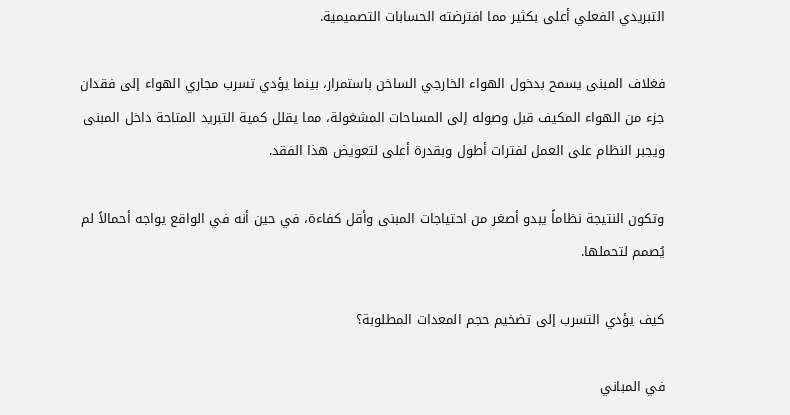التبريدي الفعلي أعلى بكثير مما افترضته الحسابات التصميمية.

فغلاف المبنى يسمح بدخول الهواء الخارجي الساخن باستمرار، بينما يؤدي تسرب مجاري الهواء إلى فقدان جزء من الهواء المكيف قبل وصوله إلى المساحات المشغولة، مما يقلل كمية التبريد المتاحة داخل المبنى ويجبر النظام على العمل لفترات أطول وبقدرة أعلى لتعويض هذا الفقد.

وتكون النتيجة نظاماً يبدو أصغر من احتياجات المبنى وأقل كفاءة، في حين أنه في الواقع يواجه أحمالاً لم يُصمم لتحملها.

كيف يؤدي التسرب إلى تضخيم حجم المعدات المطلوبة؟

في المباني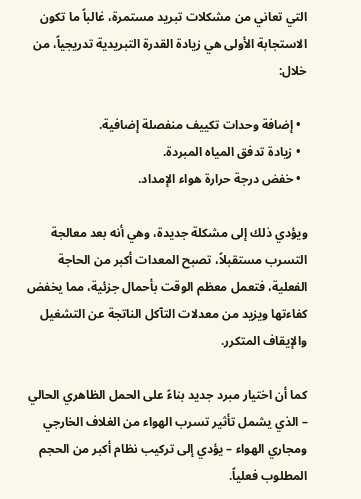التي تعاني من مشكلات تبريد مستمرة، غالباً ما تكون الاستجابة الأولى هي زيادة القدرة التبريدية تدريجياً، من خلال:

  • إضافة وحدات تكييف منفصلة إضافية.
  • زيادة تدفق المياه المبردة.
  • خفض درجة حرارة هواء الإمداد.

ويؤدي ذلك إلى مشكلة جديدة، وهي أنه بعد معالجة التسرب مستقبلاً، تصبح المعدات أكبر من الحاجة الفعلية، فتعمل معظم الوقت بأحمال جزئية، مما يخفض كفاءتها ويزيد من معدلات التآكل الناتجة عن التشغيل والإيقاف المتكرر.

كما أن اختيار مبرد جديد بناءً على الحمل الظاهري الحالي – الذي يشمل تأثير تسرب الهواء من الغلاف الخارجي ومجاري الهواء – يؤدي إلى تركيب نظام أكبر من الحجم المطلوب فعلياً.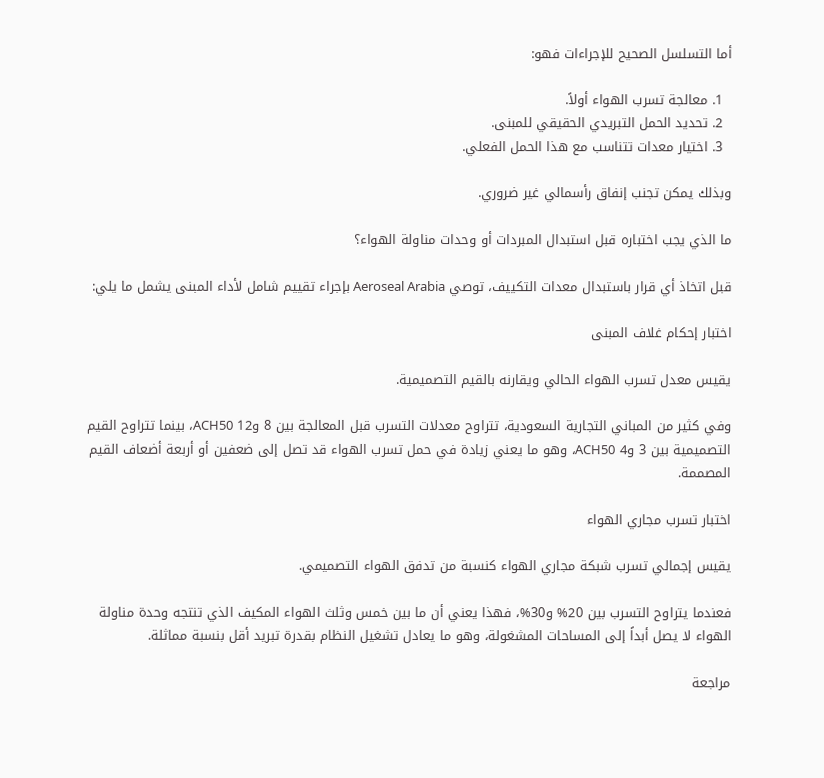أما التسلسل الصحيح للإجراءات فهو:

  1. معالجة تسرب الهواء أولاً.
  2. تحديد الحمل التبريدي الحقيقي للمبنى.
  3. اختيار معدات تتناسب مع هذا الحمل الفعلي.

وبذلك يمكن تجنب إنفاق رأسمالي غير ضروري.

ما الذي يجب اختباره قبل استبدال المبردات أو وحدات مناولة الهواء؟

قبل اتخاذ أي قرار باستبدال معدات التكييف، توصي Aeroseal Arabia بإجراء تقييم شامل لأداء المبنى يشمل ما يلي:

اختبار إحكام غلاف المبنى

يقيس معدل تسرب الهواء الحالي ويقارنه بالقيم التصميمية.

وفي كثير من المباني التجارية السعودية، تتراوح معدلات التسرب قبل المعالجة بين 8 و12 ACH50، بينما تتراوح القيم التصميمية بين 3 و4 ACH50، وهو ما يعني زيادة في حمل تسرب الهواء قد تصل إلى ضعفين أو أربعة أضعاف القيم المصممة.

اختبار تسرب مجاري الهواء

يقيس إجمالي تسرب شبكة مجاري الهواء كنسبة من تدفق الهواء التصميمي.

فعندما يتراوح التسرب بين 20% و30%، فهذا يعني أن ما بين خمس وثلث الهواء المكيف الذي تنتجه وحدة مناولة الهواء لا يصل أبداً إلى المساحات المشغولة، وهو ما يعادل تشغيل النظام بقدرة تبريد أقل بنسبة مماثلة.

مراجعة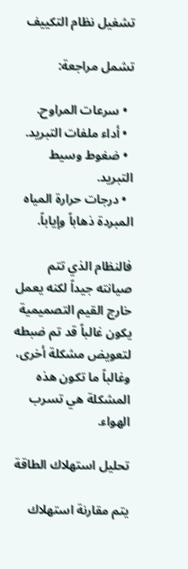تشغيل نظام التكييف

تشمل مراجعة:

  • سرعات المراوح.
  • أداء ملفات التبريد.
  • ضغوط وسيط التبريد.
  • درجات حرارة المياه المبردة ذهاباً وإياباً.

فالنظام الذي تتم صيانته جيداً لكنه يعمل خارج القيم التصميمية يكون غالباً قد تم ضبطه لتعويض مشكلة أخرى، وغالباً ما تكون هذه المشكلة هي تسرب الهواء.

تحليل استهلاك الطاقة

يتم مقارنة استهلاك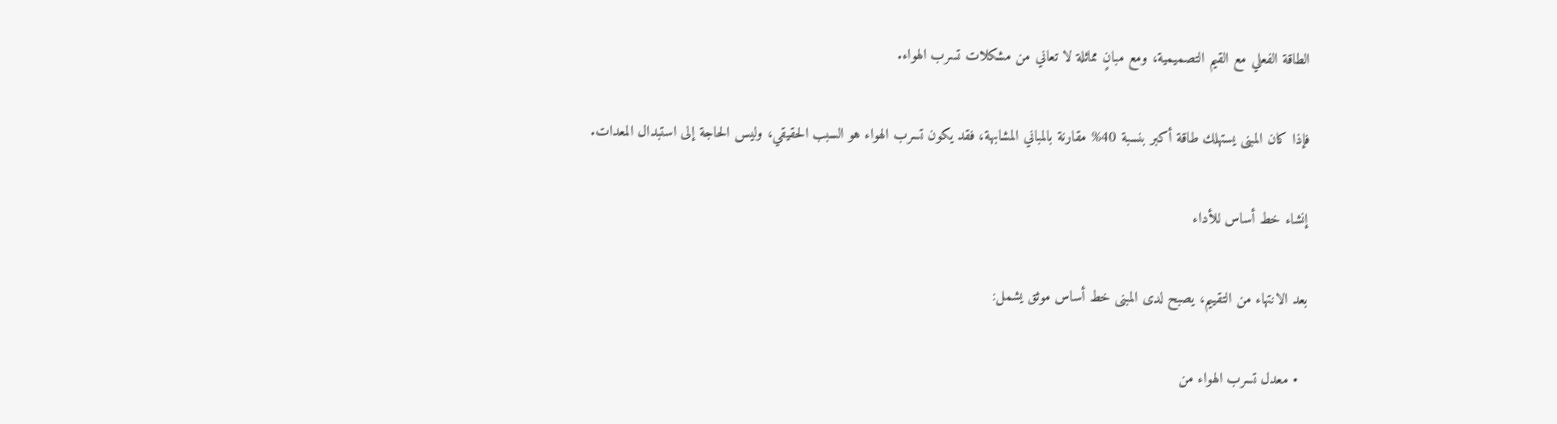الطاقة الفعلي مع القيم التصميمية، ومع مبانٍ مماثلة لا تعاني من مشكلات تسرب الهواء.

فإذا كان المبنى يستهلك طاقة أكبر بنسبة 40% مقارنة بالمباني المشابهة، فقد يكون تسرب الهواء هو السبب الحقيقي، وليس الحاجة إلى استبدال المعدات.

إنشاء خط أساس للأداء

بعد الانتهاء من التقييم، يصبح لدى المبنى خط أساس موثق يشمل:

  • معدل تسرب الهواء من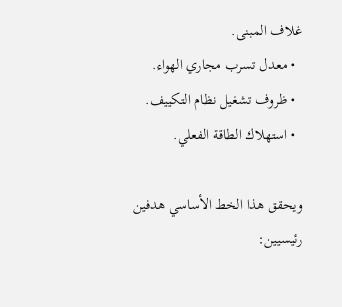غلاف المبنى.
  • معدل تسرب مجاري الهواء.
  • ظروف تشغيل نظام التكييف.
  • استهلاك الطاقة الفعلي.

ويحقق هذا الخط الأساسي هدفين رئيسيين: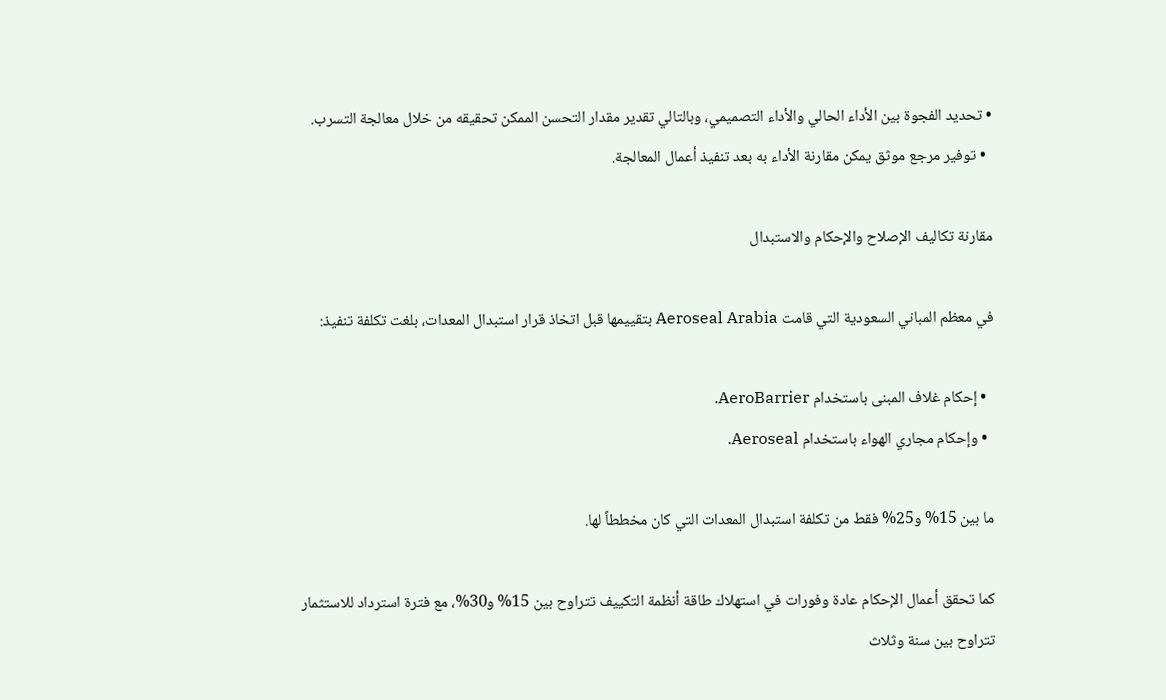• تحديد الفجوة بين الأداء الحالي والأداء التصميمي، وبالتالي تقدير مقدار التحسن الممكن تحقيقه من خلال معالجة التسرب.
  • توفير مرجع موثق يمكن مقارنة الأداء به بعد تنفيذ أعمال المعالجة.

مقارنة تكاليف الإصلاح والإحكام والاستبدال

في معظم المباني السعودية التي قامت Aeroseal Arabia بتقييمها قبل اتخاذ قرار استبدال المعدات، بلغت تكلفة تنفيذ:

  • إحكام غلاف المبنى باستخدام AeroBarrier.
  • وإحكام مجاري الهواء باستخدام Aeroseal.

ما بين 15% و25% فقط من تكلفة استبدال المعدات التي كان مخططاً لها.

كما تحقق أعمال الإحكام عادة وفورات في استهلاك طاقة أنظمة التكييف تتراوح بين 15% و30%، مع فترة استرداد للاستثمار تتراوح بين سنة وثلاث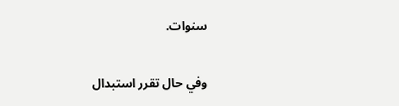سنوات.

وفي حال تقرر استبدال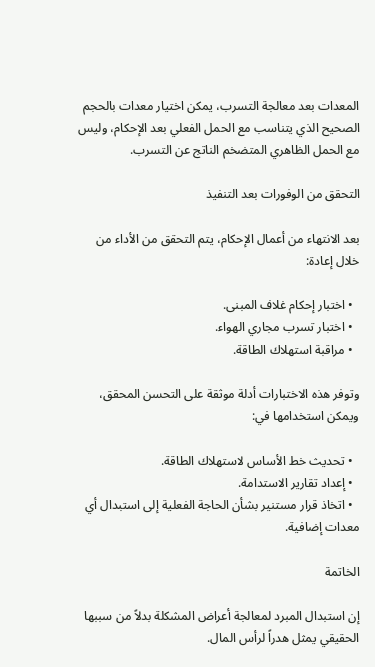المعدات بعد معالجة التسرب، يمكن اختيار معدات بالحجم الصحيح الذي يتناسب مع الحمل الفعلي بعد الإحكام، وليس مع الحمل الظاهري المتضخم الناتج عن التسرب.

التحقق من الوفورات بعد التنفيذ

بعد الانتهاء من أعمال الإحكام، يتم التحقق من الأداء من خلال إعادة:

  • اختبار إحكام غلاف المبنى.
  • اختبار تسرب مجاري الهواء.
  • مراقبة استهلاك الطاقة.

وتوفر هذه الاختبارات أدلة موثقة على التحسن المحقق، ويمكن استخدامها في:

  • تحديث خط الأساس لاستهلاك الطاقة.
  • إعداد تقارير الاستدامة.
  • اتخاذ قرار مستنير بشأن الحاجة الفعلية إلى استبدال أي معدات إضافية.

الخاتمة

إن استبدال المبرد لمعالجة أعراض المشكلة بدلاً من سببها الحقيقي يمثل هدراً لرأس المال.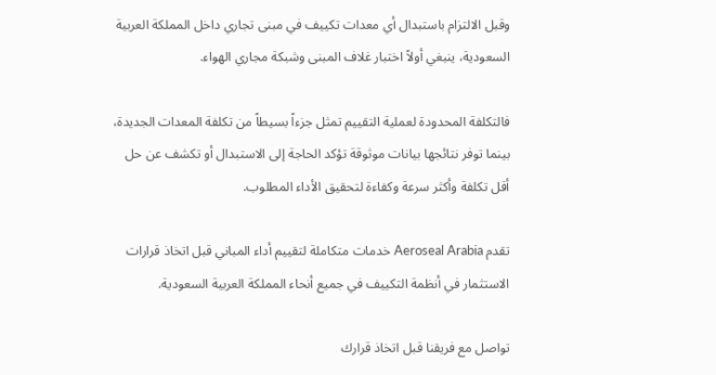وقبل الالتزام باستبدال أي معدات تكييف في مبنى تجاري داخل المملكة العربية السعودية، ينبغي أولاً اختبار غلاف المبنى وشبكة مجاري الهواء.

فالتكلفة المحدودة لعملية التقييم تمثل جزءاً بسيطاً من تكلفة المعدات الجديدة، بينما توفر نتائجها بيانات موثوقة تؤكد الحاجة إلى الاستبدال أو تكشف عن حل أقل تكلفة وأكثر سرعة وكفاءة لتحقيق الأداء المطلوب.

تقدم Aeroseal Arabia خدمات متكاملة لتقييم أداء المباني قبل اتخاذ قرارات الاستثمار في أنظمة التكييف في جميع أنحاء المملكة العربية السعودية.

تواصل مع فريقنا قبل اتخاذ قرارك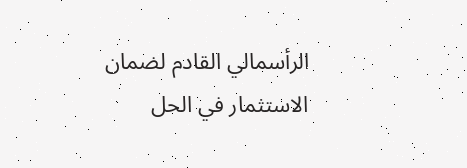الرأسمالي القادم لضمان الاستثمار في الحل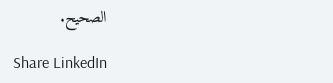الصحيح.

Share LinkedIn